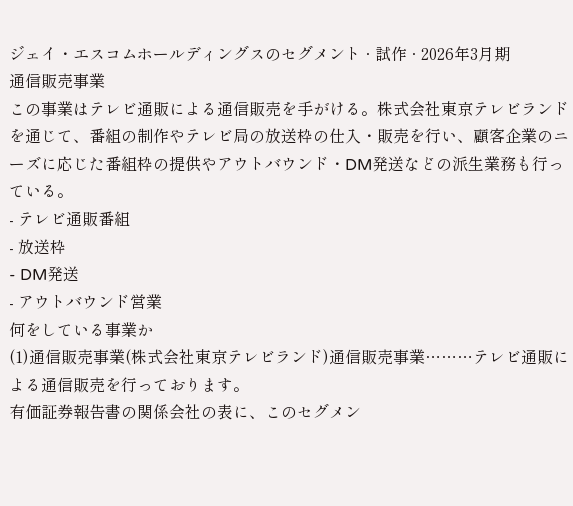ジェイ・エスコムホールディングスのセグメント · 試作 · 2026年3月期
通信販売事業
この事業はテレビ通販による通信販売を手がける。株式会社東京テレビランドを通じて、番組の制作やテレビ局の放送枠の仕入・販売を行い、顧客企業のニーズに応じた番組枠の提供やアウトバウンド・DM発送などの派生業務も行っている。
- テレビ通販番組
- 放送枠
- DM発送
- アウトバウンド営業
何をしている事業か
(1)通信販売事業(株式会社東京テレビランド)通信販売事業………テレビ通販による通信販売を行っております。
有価証券報告書の関係会社の表に、このセグメン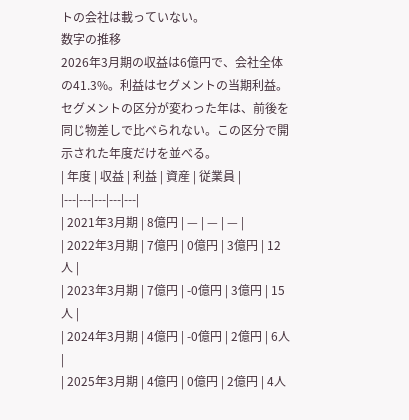トの会社は載っていない。
数字の推移
2026年3月期の収益は6億円で、会社全体の41.3%。利益はセグメントの当期利益。セグメントの区分が変わった年は、前後を同じ物差しで比べられない。この区分で開示された年度だけを並べる。
| 年度 | 収益 | 利益 | 資産 | 従業員 |
|---|---|---|---|---|
| 2021年3月期 | 8億円 | — | — | — |
| 2022年3月期 | 7億円 | 0億円 | 3億円 | 12人 |
| 2023年3月期 | 7億円 | -0億円 | 3億円 | 15人 |
| 2024年3月期 | 4億円 | -0億円 | 2億円 | 6人 |
| 2025年3月期 | 4億円 | 0億円 | 2億円 | 4人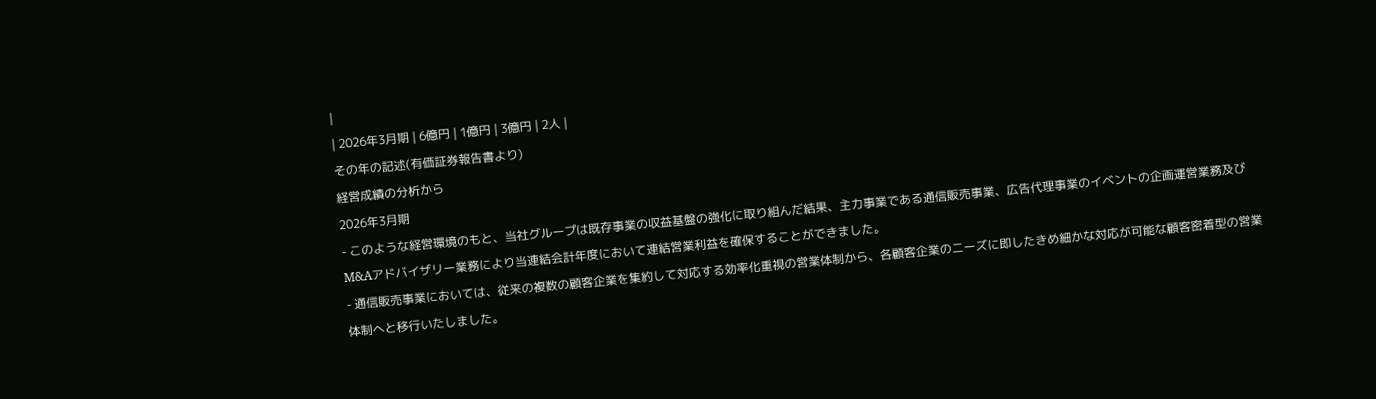|
| 2026年3月期 | 6億円 | 1億円 | 3億円 | 2人 |
その年の記述(有価証券報告書より)
経営成績の分析から
2026年3月期
- このような経営環境のもと、当社グループは既存事業の収益基盤の強化に取り組んだ結果、主力事業である通信販売事業、広告代理事業のイベントの企画運営業務及びM&Aアドバイザリー業務により当連結会計年度において連結営業利益を確保することができました。
- 通信販売事業においては、従来の複数の顧客企業を集約して対応する効率化重視の営業体制から、各顧客企業のニーズに即したきめ細かな対応が可能な顧客密着型の営業体制へと移行いたしました。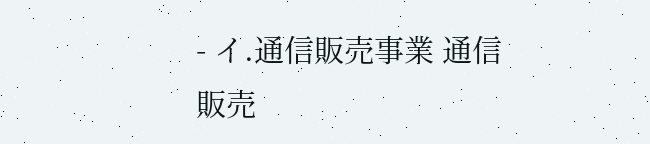- イ.通信販売事業 通信販売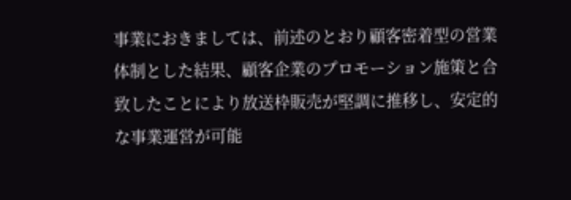事業におきましては、前述のとおり顧客密着型の営業体制とした結果、顧客企業のプロモーション施策と合致したことにより放送枠販売が堅調に推移し、安定的な事業運営が可能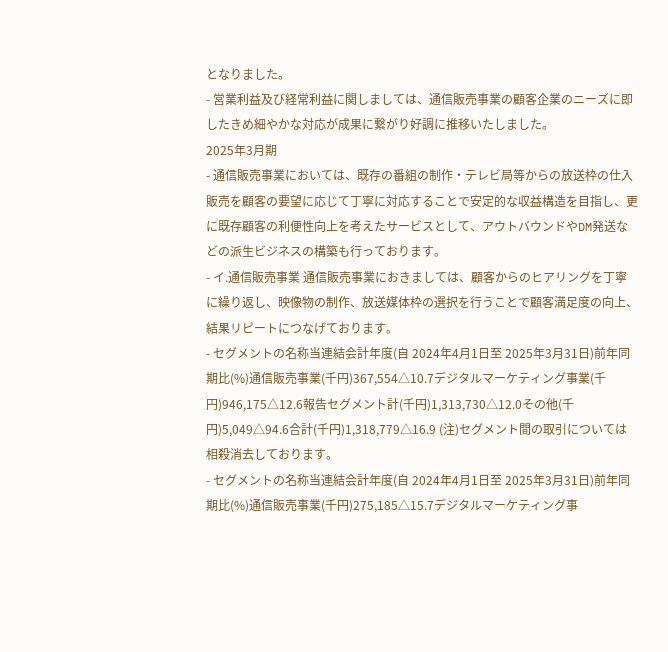となりました。
- 営業利益及び経常利益に関しましては、通信販売事業の顧客企業のニーズに即したきめ細やかな対応が成果に繋がり好調に推移いたしました。
2025年3月期
- 通信販売事業においては、既存の番組の制作・テレビ局等からの放送枠の仕入販売を顧客の要望に応じて丁寧に対応することで安定的な収益構造を目指し、更に既存顧客の利便性向上を考えたサービスとして、アウトバウンドやDM発送などの派生ビジネスの構築も行っております。
- イ.通信販売事業 通信販売事業におきましては、顧客からのヒアリングを丁寧に繰り返し、映像物の制作、放送媒体枠の選択を行うことで顧客満足度の向上、結果リピートにつなげております。
- セグメントの名称当連結会計年度(自 2024年4月1日至 2025年3月31日)前年同期比(%)通信販売事業(千円)367,554△10.7デジタルマーケティング事業(千円)946,175△12.6報告セグメント計(千円)1,313,730△12.0その他(千円)5,049△94.6合計(千円)1,318,779△16.9 (注)セグメント間の取引については相殺消去しております。
- セグメントの名称当連結会計年度(自 2024年4月1日至 2025年3月31日)前年同期比(%)通信販売事業(千円)275,185△15.7デジタルマーケティング事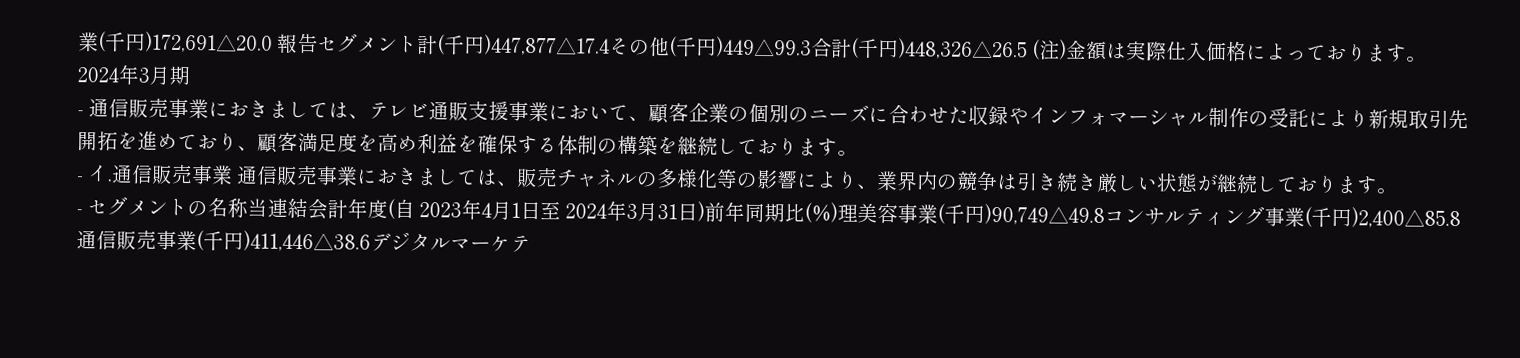業(千円)172,691△20.0 報告セグメント計(千円)447,877△17.4その他(千円)449△99.3合計(千円)448,326△26.5 (注)金額は実際仕入価格によっております。
2024年3月期
- 通信販売事業におきましては、テレビ通販支援事業において、顧客企業の個別のニーズに合わせた収録やインフォマーシャル制作の受託により新規取引先開拓を進めており、顧客満足度を高め利益を確保する体制の構築を継続しております。
- イ.通信販売事業 通信販売事業におきましては、販売チャネルの多様化等の影響により、業界内の競争は引き続き厳しい状態が継続しております。
- セグメントの名称当連結会計年度(自 2023年4月1日至 2024年3月31日)前年同期比(%)理美容事業(千円)90,749△49.8コンサルティング事業(千円)2,400△85.8通信販売事業(千円)411,446△38.6デジタルマーケテ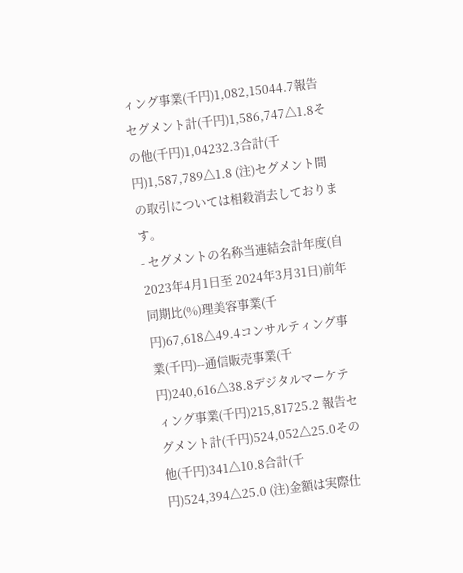ィング事業(千円)1,082,15044.7報告セグメント計(千円)1,586,747△1.8その他(千円)1,04232.3合計(千円)1,587,789△1.8 (注)セグメント間の取引については相殺消去しております。
- セグメントの名称当連結会計年度(自 2023年4月1日至 2024年3月31日)前年同期比(%)理美容事業(千円)67,618△49.4コンサルティング事業(千円)--通信販売事業(千円)240,616△38.8デジタルマーケティング事業(千円)215,81725.2 報告セグメント計(千円)524,052△25.0その他(千円)341△10.8合計(千円)524,394△25.0 (注)金額は実際仕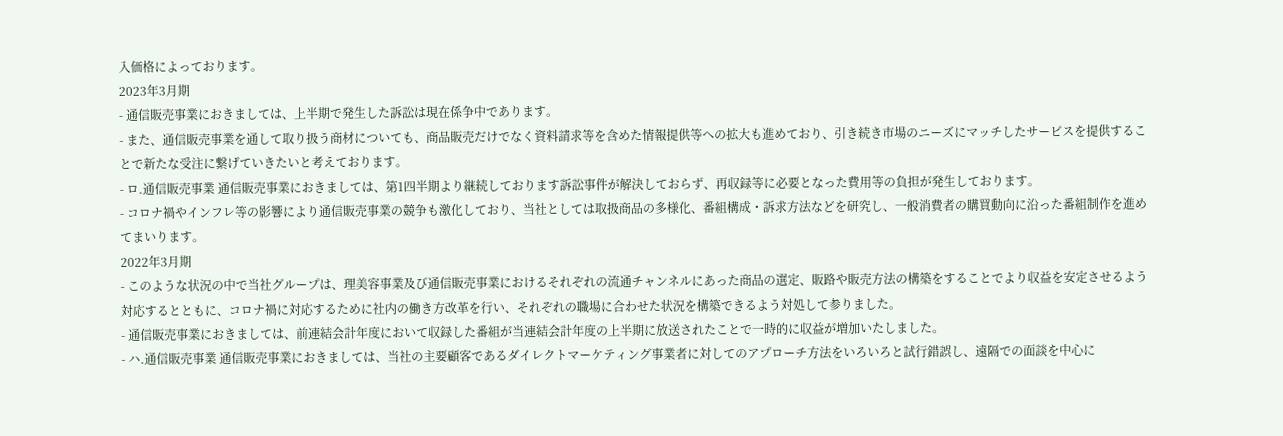入価格によっております。
2023年3月期
- 通信販売事業におきましては、上半期で発生した訴訟は現在係争中であります。
- また、通信販売事業を通して取り扱う商材についても、商品販売だけでなく資料請求等を含めた情報提供等への拡大も進めており、引き続き市場のニーズにマッチしたサービスを提供することで新たな受注に繋げていきたいと考えております。
- ロ.通信販売事業 通信販売事業におきましては、第1四半期より継続しております訴訟事件が解決しておらず、再収録等に必要となった費用等の負担が発生しております。
- コロナ禍やインフレ等の影響により通信販売事業の競争も激化しており、当社としては取扱商品の多様化、番組構成・訴求方法などを研究し、一般消費者の購買動向に沿った番組制作を進めてまいります。
2022年3月期
- このような状況の中で当社グループは、理美容事業及び通信販売事業におけるそれぞれの流通チャンネルにあった商品の選定、販路や販売方法の構築をすることでより収益を安定させるよう対応するとともに、コロナ禍に対応するために社内の働き方改革を行い、それぞれの職場に合わせた状況を構築できるよう対処して参りました。
- 通信販売事業におきましては、前連結会計年度において収録した番組が当連結会計年度の上半期に放送されたことで一時的に収益が増加いたしました。
- ハ.通信販売事業 通信販売事業におきましては、当社の主要顧客であるダイレクトマーケティング事業者に対してのアプローチ方法をいろいろと試行錯誤し、遠隔での面談を中心に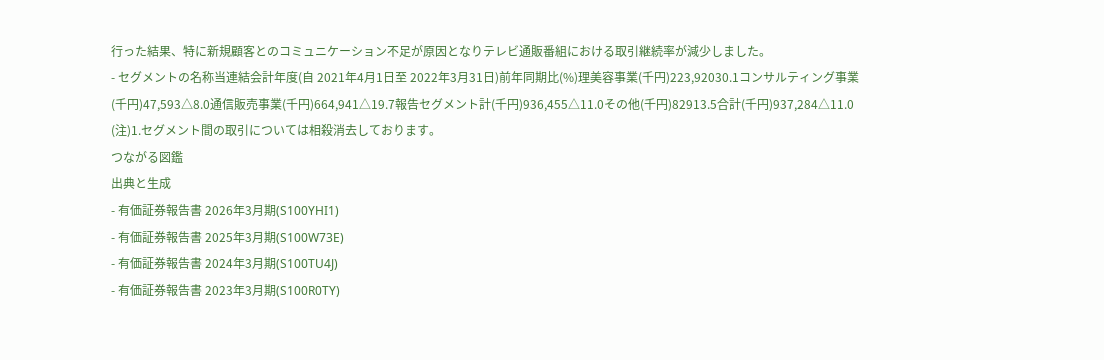行った結果、特に新規顧客とのコミュニケーション不足が原因となりテレビ通販番組における取引継続率が減少しました。
- セグメントの名称当連結会計年度(自 2021年4月1日至 2022年3月31日)前年同期比(%)理美容事業(千円)223,92030.1コンサルティング事業(千円)47,593△8.0通信販売事業(千円)664,941△19.7報告セグメント計(千円)936,455△11.0その他(千円)82913.5合計(千円)937,284△11.0 (注)1.セグメント間の取引については相殺消去しております。
つながる図鑑
出典と生成
- 有価証券報告書 2026年3月期(S100YHI1)
- 有価証券報告書 2025年3月期(S100W73E)
- 有価証券報告書 2024年3月期(S100TU4J)
- 有価証券報告書 2023年3月期(S100R0TY)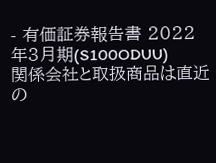- 有価証券報告書 2022年3月期(S100ODUU)
関係会社と取扱商品は直近の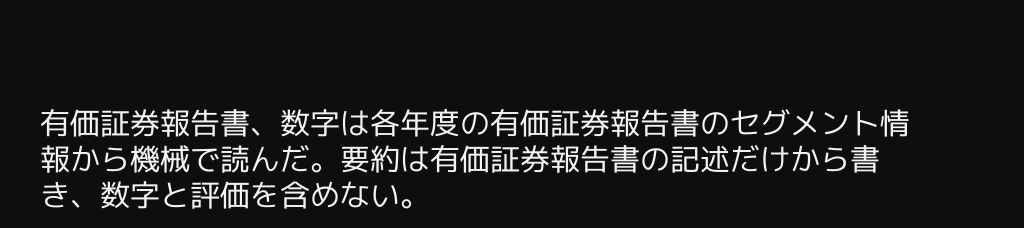有価証券報告書、数字は各年度の有価証券報告書のセグメント情報から機械で読んだ。要約は有価証券報告書の記述だけから書き、数字と評価を含めない。